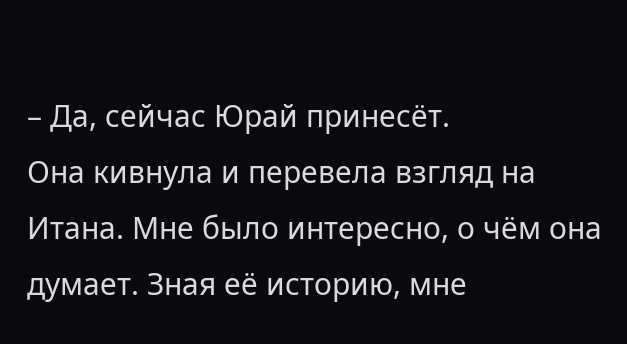– Да, сейчас Юрай принесёт.
Она кивнула и перевела взгляд на Итана. Мне было интересно, о чём она думает. Зная её историю, мне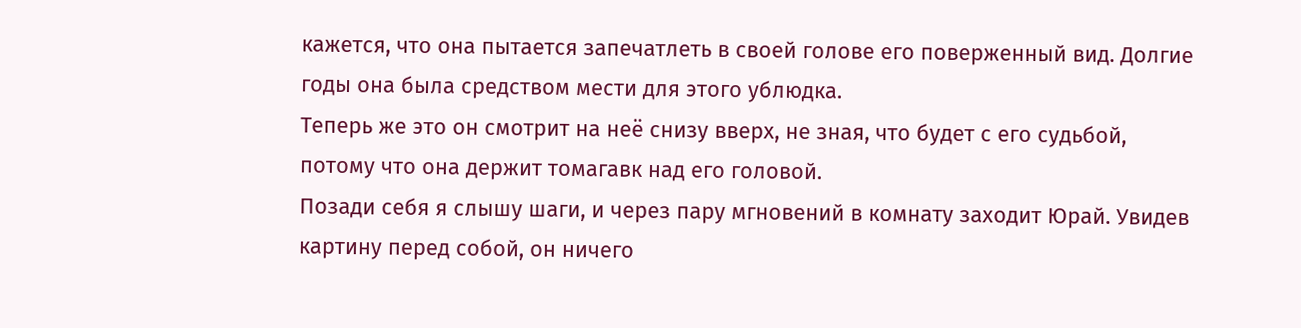кажется, что она пытается запечатлеть в своей голове его поверженный вид. Долгие годы она была средством мести для этого ублюдка.
Теперь же это он смотрит на неё снизу вверх, не зная, что будет с его судьбой, потому что она держит томагавк над его головой.
Позади себя я слышу шаги, и через пару мгновений в комнату заходит Юрай. Увидев картину перед собой, он ничего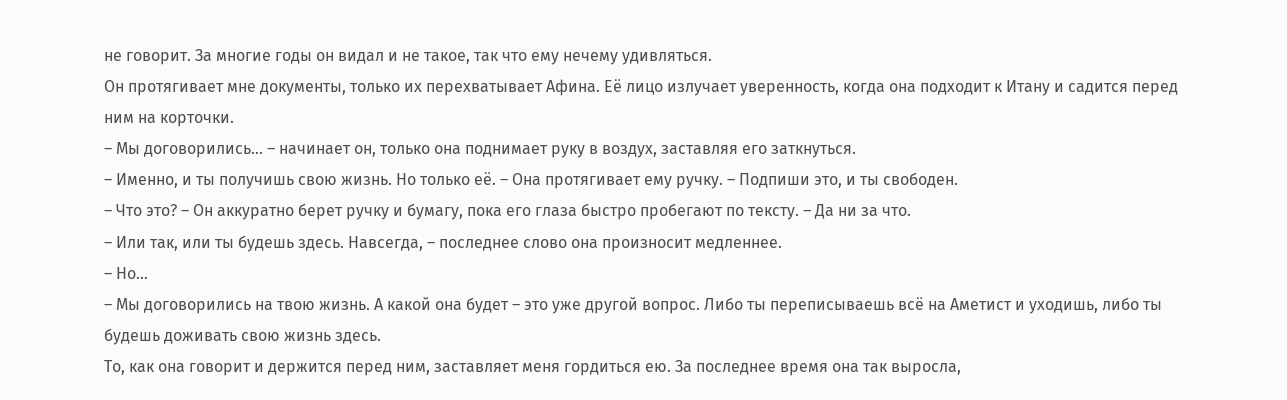не говорит. За многие годы он видал и не такое, так что ему нечему удивляться.
Он протягивает мне документы, только их перехватывает Афина. Её лицо излучает уверенность, когда она подходит к Итану и садится перед ним на корточки.
– Мы договорились… – начинает он, только она поднимает руку в воздух, заставляя его заткнуться.
– Именно, и ты получишь свою жизнь. Но только её. – Она протягивает ему ручку. – Подпиши это, и ты свободен.
– Что это? – Он аккуратно берет ручку и бумагу, пока его глаза быстро пробегают по тексту. – Да ни за что.
– Или так, или ты будешь здесь. Навсегда, – последнее слово она произносит медленнее.
– Но…
– Мы договорились на твою жизнь. А какой она будет – это уже другой вопрос. Либо ты переписываешь всё на Аметист и уходишь, либо ты будешь доживать свою жизнь здесь.
То, как она говорит и держится перед ним, заставляет меня гордиться ею. За последнее время она так выросла,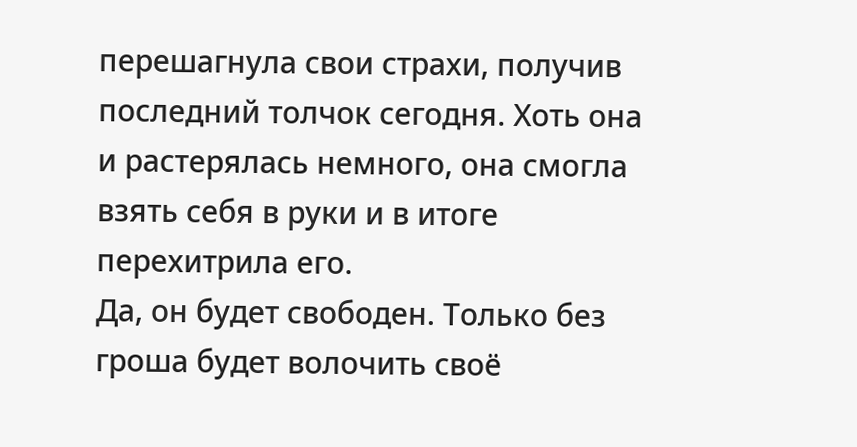перешагнула свои страхи, получив последний толчок сегодня. Хоть она и растерялась немного, она смогла взять себя в руки и в итоге перехитрила его.
Да, он будет свободен. Только без гроша будет волочить своё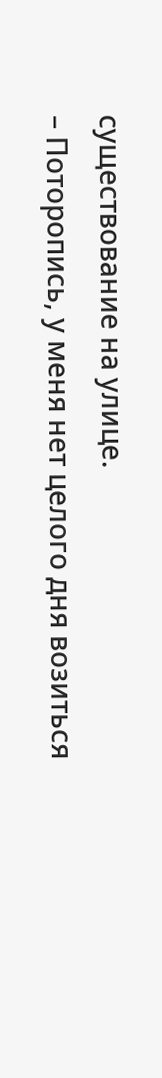существование на улице.
– Поторопись, у меня нет целого дня возиться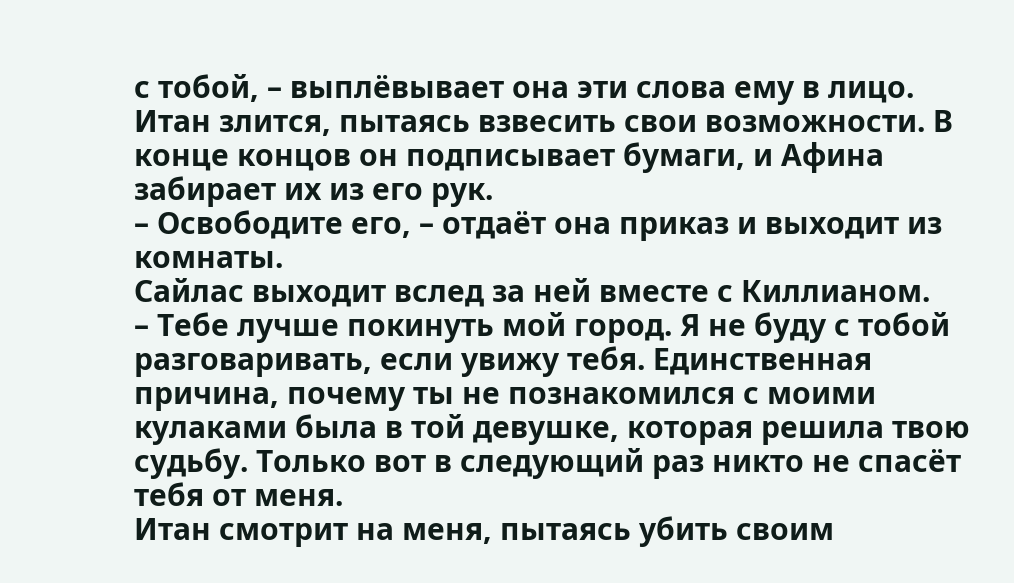с тобой, – выплёвывает она эти слова ему в лицо.
Итан злится, пытаясь взвесить свои возможности. В конце концов он подписывает бумаги, и Афина забирает их из его рук.
– Освободите его, – отдаёт она приказ и выходит из комнаты.
Сайлас выходит вслед за ней вместе с Киллианом.
– Тебе лучше покинуть мой город. Я не буду с тобой разговаривать, если увижу тебя. Единственная причина, почему ты не познакомился с моими кулаками была в той девушке, которая решила твою судьбу. Только вот в следующий раз никто не спасёт тебя от меня.
Итан смотрит на меня, пытаясь убить своим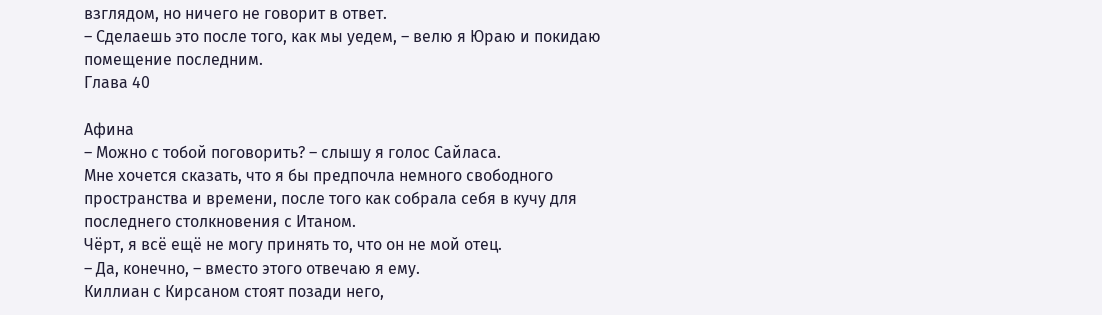взглядом, но ничего не говорит в ответ.
– Сделаешь это после того, как мы уедем, – велю я Юраю и покидаю помещение последним.
Глава 40

Афина
– Можно с тобой поговорить? – слышу я голос Сайласа.
Мне хочется сказать, что я бы предпочла немного свободного пространства и времени, после того как собрала себя в кучу для последнего столкновения с Итаном.
Чёрт, я всё ещё не могу принять то, что он не мой отец.
– Да, конечно, – вместо этого отвечаю я ему.
Киллиан с Кирсаном стоят позади него,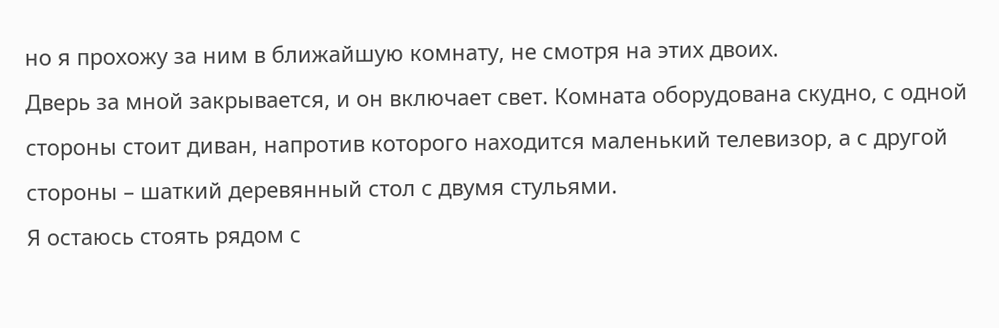но я прохожу за ним в ближайшую комнату, не смотря на этих двоих.
Дверь за мной закрывается, и он включает свет. Комната оборудована скудно, с одной стороны стоит диван, напротив которого находится маленький телевизор, а с другой стороны – шаткий деревянный стол с двумя стульями.
Я остаюсь стоять рядом с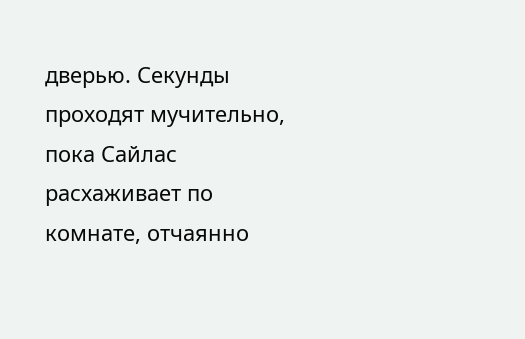дверью. Секунды проходят мучительно, пока Сайлас расхаживает по комнате, отчаянно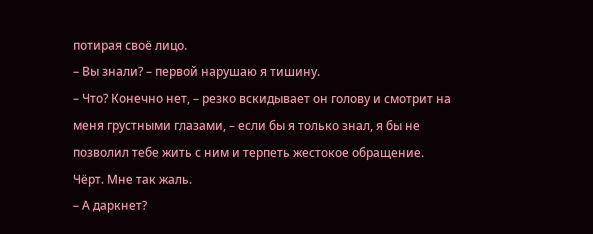потирая своё лицо.
– Вы знали? – первой нарушаю я тишину.
– Что? Конечно нет, – резко вскидывает он голову и смотрит на меня грустными глазами, – если бы я только знал, я бы не позволил тебе жить с ним и терпеть жестокое обращение. Чёрт. Мне так жаль.
– А даркнет?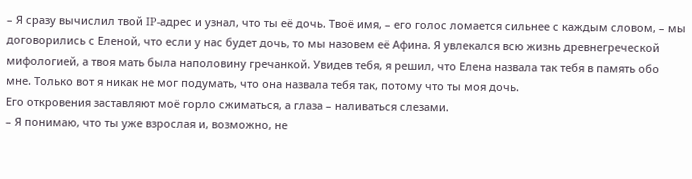– Я сразу вычислил твой IP-адрес и узнал, что ты её дочь. Твоё имя, – его голос ломается сильнее с каждым словом, – мы договорились с Еленой, что если у нас будет дочь, то мы назовем её Афина. Я увлекался всю жизнь древнегреческой мифологией, а твоя мать была наполовину гречанкой. Увидев тебя, я решил, что Елена назвала так тебя в память обо мне. Только вот я никак не мог подумать, что она назвала тебя так, потому что ты моя дочь.
Его откровения заставляют моё горло сжиматься, а глаза – наливаться слезами.
– Я понимаю, что ты уже взрослая и, возможно, не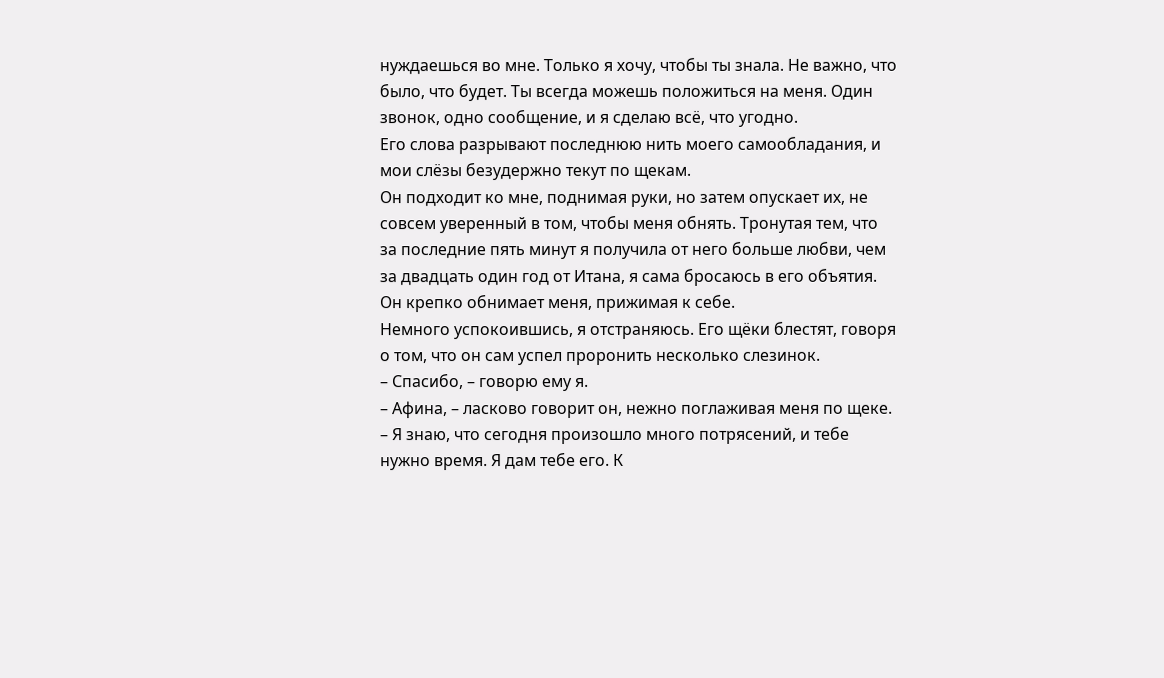нуждаешься во мне. Только я хочу, чтобы ты знала. Не важно, что было, что будет. Ты всегда можешь положиться на меня. Один звонок, одно сообщение, и я сделаю всё, что угодно.
Его слова разрывают последнюю нить моего самообладания, и мои слёзы безудержно текут по щекам.
Он подходит ко мне, поднимая руки, но затем опускает их, не совсем уверенный в том, чтобы меня обнять. Тронутая тем, что за последние пять минут я получила от него больше любви, чем за двадцать один год от Итана, я сама бросаюсь в его объятия.
Он крепко обнимает меня, прижимая к себе.
Немного успокоившись, я отстраняюсь. Его щёки блестят, говоря о том, что он сам успел проронить несколько слезинок.
– Спасибо, – говорю ему я.
– Афина, – ласково говорит он, нежно поглаживая меня по щеке. – Я знаю, что сегодня произошло много потрясений, и тебе нужно время. Я дам тебе его. К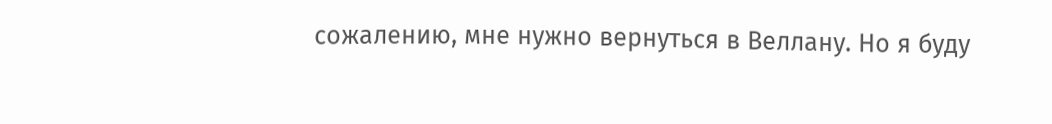сожалению, мне нужно вернуться в Веллану. Но я буду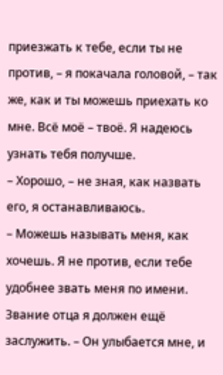приезжать к тебе, если ты не против, – я покачала головой, – так же, как и ты можешь приехать ко мне. Всё моё – твоё. Я надеюсь узнать тебя получше.
– Хорошо, – не зная, как назвать его, я останавливаюсь.
– Можешь называть меня, как хочешь. Я не против, если тебе удобнее звать меня по имени. Звание отца я должен ещё заслужить. – Он улыбается мне, и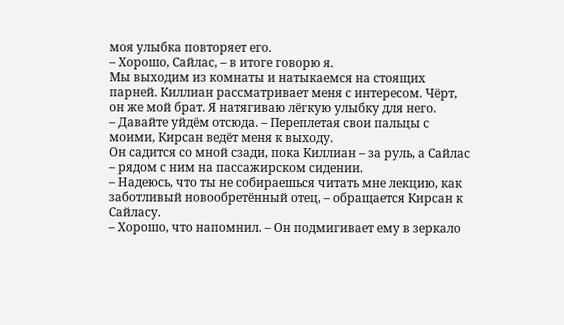моя улыбка повторяет его.
– Хорошо, Сайлас, – в итоге говорю я.
Мы выходим из комнаты и натыкаемся на стоящих парней. Киллиан рассматривает меня с интересом. Чёрт, он же мой брат. Я натягиваю лёгкую улыбку для него.
– Давайте уйдём отсюда. – Переплетая свои пальцы с моими, Кирсан ведёт меня к выходу.
Он садится со мной сзади, пока Киллиан – за руль, а Сайлас – рядом с ним на пассажирском сидении.
– Надеюсь, что ты не собираешься читать мне лекцию, как заботливый новообретённый отец, – обращается Кирсан к Сайласу.
– Хорошо, что напомнил. – Он подмигивает ему в зеркало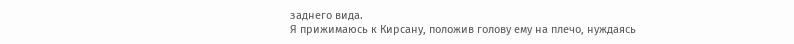заднего вида.
Я прижимаюсь к Кирсану, положив голову ему на плечо, нуждаясь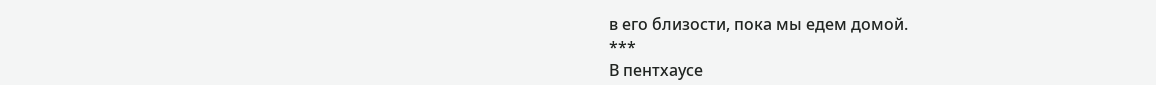в его близости, пока мы едем домой.
***
В пентхаусе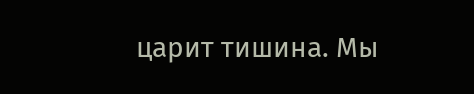царит тишина. Мы